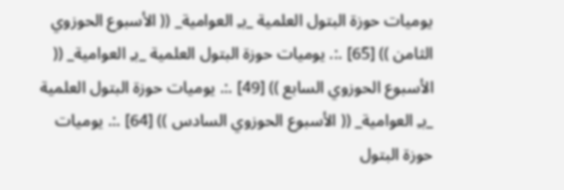يوميات حوزة البتول العلمية _بـِ العوامية_ (( الأسبوع الحوزوي الثامن )) [65] .:. يوميات حوزة البتول العلمية _بـِ العوامية_ (( الأسبوع الحوزوي السابع )) [49] .:. يوميات حوزة البتول العلمية _بـِ العوامية_ (( الأسبوع الحوزوي السادس )) [64] .:. يوميات حوزة البتول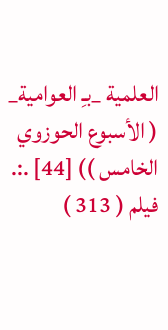العلمية _بـِ العوامية_ ( الأسبوع الحوزوي الخامس )) [44] .:. فيلم ( 313 )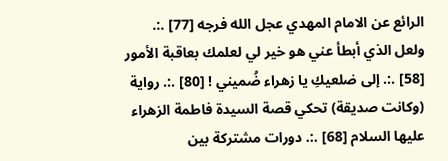الرائع عن الامام المهدي عجل الله فرجه [77] .:. ولعل الذي أبطأ عني هو خير لي لعلمك بعاقبة الأمور [58] .:. إلى ضلعيكِ يا زهراء ضُميني ! [80] .:. رواية (وكانت صديقة) تحكي قصة السيدة فاطمة الزهراء عليها السلام [68] .:. دورات مشتركة بين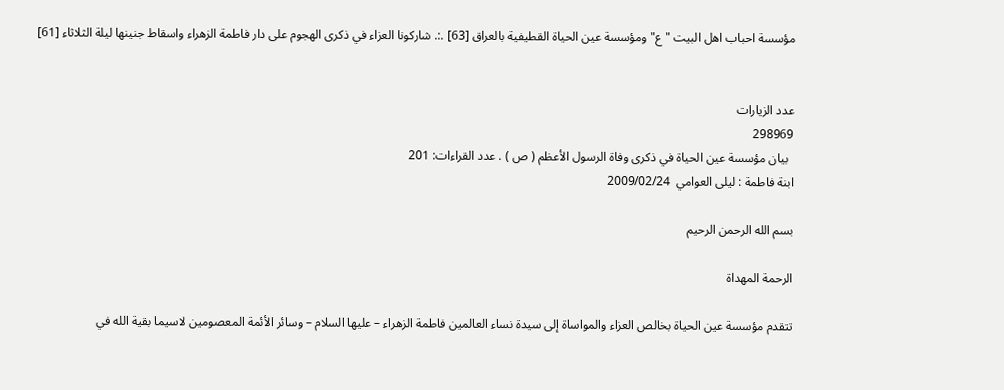مؤسسة احباب اهل البيت "ع" ومؤسسة عين الحياة القطيفية بالعراق [63] .:. شاركونا العزاء في ذكرى الهجوم على دار فاطمة الزهراء واسقاط جنينها ليلة الثلاثاء [61]


عدد الزيارات
298969
  بيان مؤسسة عين الحياة في ذكرى وفاة الرسول الأعظم ( ص ) . عدد القراءات: 201
ابنة فاطمة : ليلى العوامي  2009/02/24

بسم الله الرحمن الرحيم

الرحمة المهداة

تتقدم مؤسسة عين الحياة بخالص العزاء والمواساة إلى سيدة نساء العالمين فاطمة الزهراء – عليها السلام – وسائر الأئمة المعصومين لاسيما بقية الله في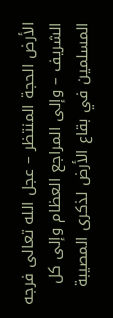الأرض الحجة المنتظر – عجل الله تعالى فرجه الشريف – وإلى المراجع العظام وإلى كل المسلمين في بقاع الأرض لذكرى المصيبة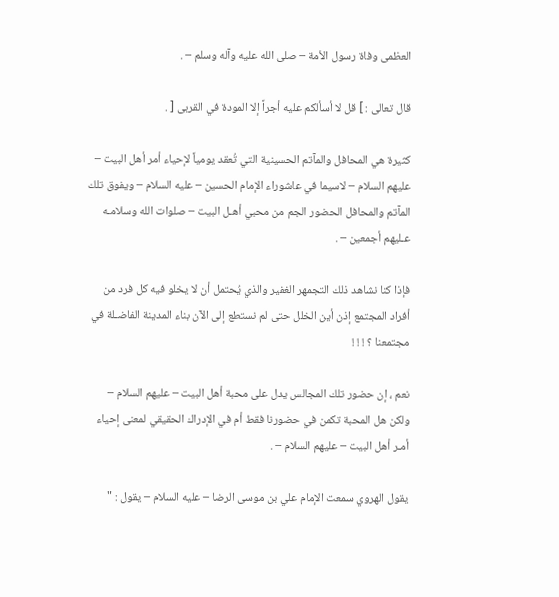العظمى وفاة رسول الأمة – صلى الله عليه وآله وسلم – .

قال تعالى : ] قل لا أسألكم عليه أجراً إلا المودة في القربى [ .

كثيرة هي المحافل والمآتم الحسينية التي تُعقد يومياً لإحياء أمر أهل البيت – عليهم السلام – لاسيما في عاشوراء الإمام الحسين – عليه السلام – ويفوق تلك المآتم والمحافل الحضور الجم من محبي أهـل البيت – صلوات الله وسلامـه عـليهم أجمعين – .

فإذا كنا نشاهد ذلك التجمهر الغفير والذي يُحتمل أن لا يخلو فيه كل فرد من أفراد المجتمع إذن أين الخلل حتى لم نستطع إلى الآن بناء المدينة الفاضـلة في مجتمعنا ؟ ! ! !

نعم ، إن حضور تلك المجالس يدل على محبة أهل البيت – عليهم السلام – ولكن هل المحبة تكمن في حضورنا فقط أم في الإدراك الحقيقي لمعنى إحياء أمـر أهل البيت – عليهم السلام – .

يقول الهروي سمعت الإمام علي بن موسى الرضا – عليه السلام – يقول : "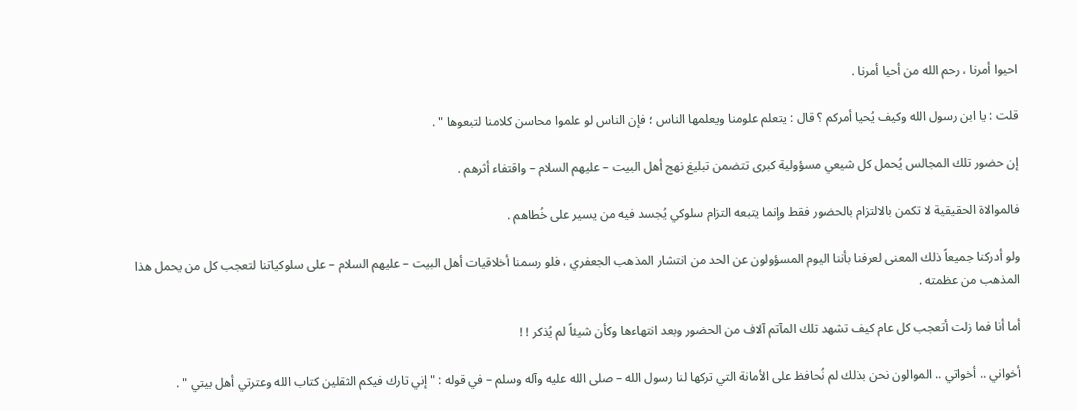احيوا أمرنا ، رحم الله من أحيا أمرنا .

قلت : يا ابن رسول الله وكيف يُحيا أمركم ؟ قال : يتعلم علومنا ويعلمها الناس ؛ فإن الناس لو علموا محاسن كلامنا لتبعوها " .

إن حضور تلك المجالس يُحمل كل شيعي مسؤولية كبرى تتضمن تبليغ نهج أهل البيت – عليهم السلام – واقتفاء أثرهم .

فالموالاة الحقيقية لا تكمن بالالتزام بالحضور فقط وإنما يتبعه التزام سلوكي يُجسد فيه من يسير على خُطاهم .

ولو أدركنا جميعاً ذلك المعنى لعرفنا بأننا اليوم المسؤولون عن الحد من انتشار المذهب الجعفري ، فلو رسمنا أخلاقيات أهل البيت – عليهم السلام – على سلوكياتنا لتعجب كل من يحمل هذا المذهب من عظمته .

أما أنا فما زلت أتعجب كل عام كيف تشهد تلك المآتم آلاف من الحضور وبعد انتهاءها وكأن شيئاً لم يُذكر ! !

أخواني .. أخواتي .. الموالون نحن بذلك لم نُحافظ على الأمانة التي تركها لنا رسول الله – صلى الله عليه وآله وسلم – في قوله : " إني تارك فيكم الثقلين كتاب الله وعترتي أهل بيتي " .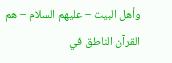وأهل البيت – عليهم السلام – هم القرآن الناطق في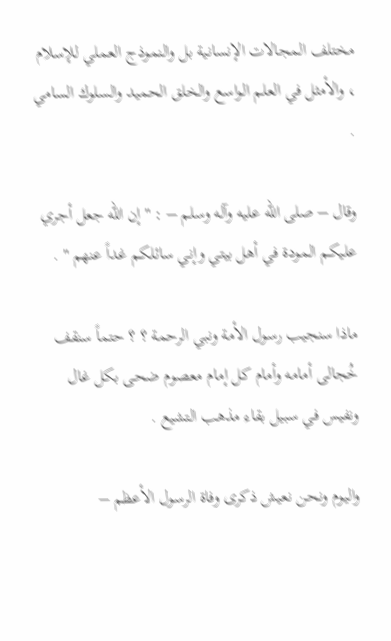مختلف المجالات الإنسانية بل والنموذج العملي للإسلام ، والأمثل في العلم الواسع والخلق الحميد والسلوك السامي .

وقال – صلى الله عليه وآله وسلم – : " إن الله جعل أجري عليكم المودة في أهل بيتي وإني سائلكم غداً عنهم " .

ماذا سنجيب رسول الأمة ونبي الرحمة ؟ ؟ حتماً سنقف خُجالى أمامه وأمام كل إمام معصوم ضحى بكل غال ونفيس في سبيل بقاء مذهب التشيع .

واليوم ونحن نعيش ذكرى وفاة الرسول الأعظم –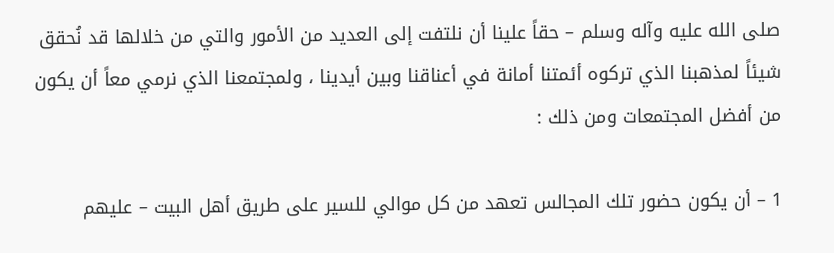صلى الله عليه وآله وسلم – حقاً علينا أن نلتفت إلى العديد من الأمور والتي من خلالها قد نُحقق شيئاً لمذهبنا الذي تركوه أئمتنا أمانة في أعناقنا وبين أيدينا ، ولمجتمعنا الذي نرمي معاً أن يكون من أفضل المجتمعات ومن ذلك :

1 – أن يكون حضور تلك المجالس تعهد من كل موالي للسير على طريق أهل البيت – عليهم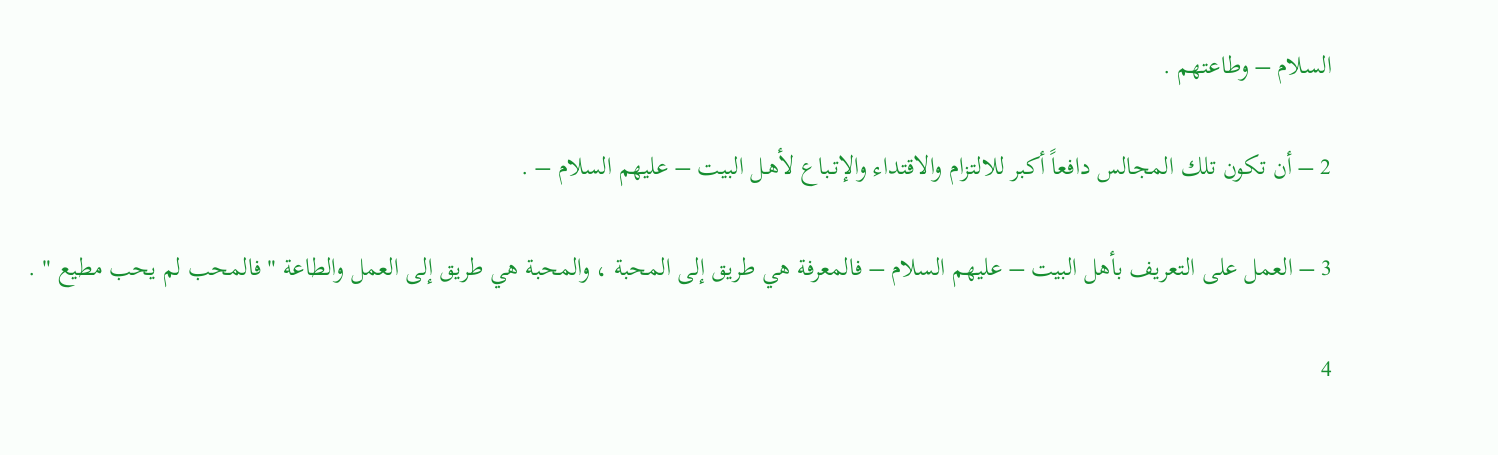السلام – وطاعتهم .

2 – أن تكون تلك المجالس دافعاً أكبر للالتزام والاقتداء والإتـباع لأهـل البيت – عليهم السلام – .

3 – العمل على التعريف بأهل البيت – عليهم السلام – فالمعرفة هي طريق إلى المحبة ، والمحبة هي طريق إلى العمل والطاعة " فالمحب لم يحب مطيع " .

4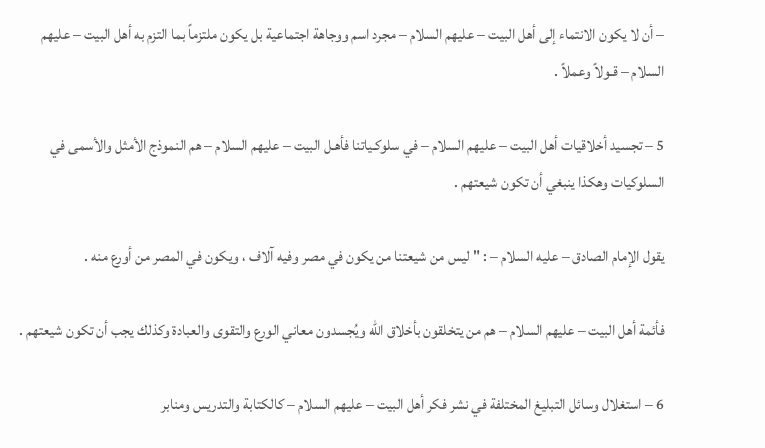– أن لا يكون الانتماء إلى أهل البيت – عليهم السلام – مجرد اسم ووجاهة اجتماعية بل يكون ملتزماً بما التزم به أهل البيت – عليهم السلام – قـولاً وعملاً .

5 – تجسيد أخلاقيات أهل البيت – عليهم السلام – في سلوكـياتنا فأهـل البيت – عليهم السلام – هم النموذج الأمثل والأسمى في السلوكيات وهكذا ينبغي أن تكون شيعتهم .

يقول الإمام الصادق – عليه السلام – : " ليس من شيعتنا من يكون في مصر وفيه آلاف ، ويكون في المصر من أورع منه .

فأئمة أهل البيت – عليهم السلام – هم من يتخلقون بأخلاق الله ويُجسدون معاني الورع والتقوى والعبادة وكذلك يجب أن تكون شيعتهم .

6 – استغلال وسائل التبليغ المختلفة في نشر فكر أهل البيت – عليهم السلام – كالكتابة والتدريس ومنابر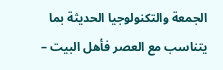الجمعة والتكنولوجيا الحديثة بما يتناسب مع العصر فأهل البيت –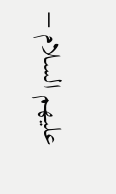عليهم السلام –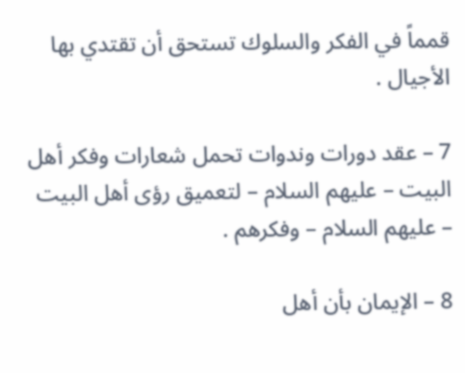قمماً في الفكر والسلوك تستحق أن تقتدي بها الأجيال .

7 – عقد دورات وندوات تحمل شعارات وفكر أهل البيت – عليهم السلام – لتعميق رؤى أهل البيت – عليهم السلام – وفكرهم .

8 – الإيمان بأن أهل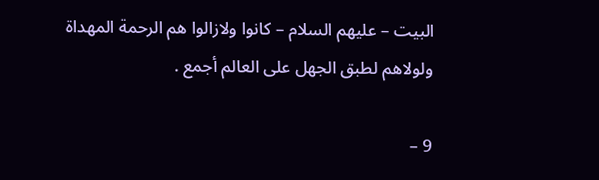البيت – عليهم السلام – كانوا ولازالوا هم الرحمة المهداة ولولاهم لطبق الجهل على العالم أجمع .

9 –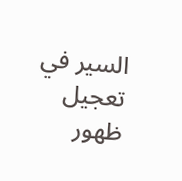السير في تعجيل ظهور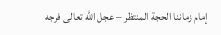إمام زماننا الحجة المنتظر – عجل الله تعالى فرجه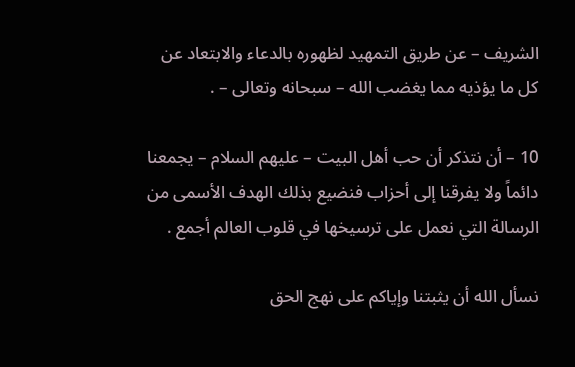الشريف – عن طريق التمهيد لظهوره بالدعاء والابتعاد عن كل ما يؤذيه مما يغضب الله – سبحانه وتعالى – .

10 – أن نتذكر أن حب أهل البيت – عليهم السلام – يجمعنا دائماً ولا يفرقنا إلى أحزاب فنضيع بذلك الهدف الأسمى من الرسالة التي نعمل على ترسيخها في قلوب العالم أجمع .

نسأل الله أن يثبتنا وإياكم على نهج الحق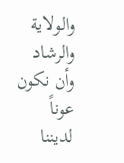والولاية والرشاد وأن نكون عوناً لديننا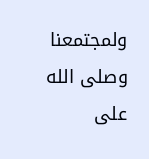ولمجتمعنا وصلى الله على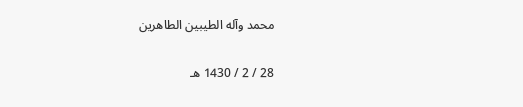محمد وآله الطيبين الطاهرين

28 / 2 / 1430 هـ